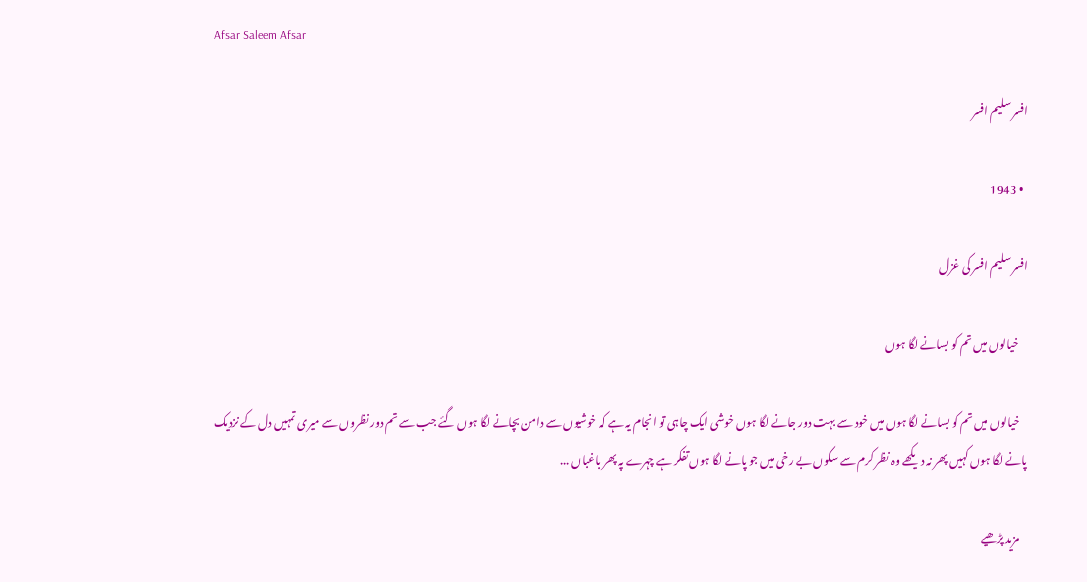Afsar Saleem Afsar

افسر سلیم افسر

  • 1943

افسر سلیم افسر کی غزل

    خیالوں میں تم کو بسانے لگا ہوں

    خیالوں میں تم کو بسانے لگا ہوں میں خود سے بہت دور جانے لگا ہوں خوشی ایک چاہی تو انجام یہ ہے کہ خوشیوں سے دامن بچانے لگا ہوں گئے جب سے تم دور نظروں سے میری تمہیں دل کے نزدیک پانے لگا ہوں کہیں پھر نہ دیکھے وہ نظر کرم سے سکوں بے رخی میں جو پانے لگا ہوں تفکر ہے چہرے پہ پھر باغباں ...

    مزید پڑھیے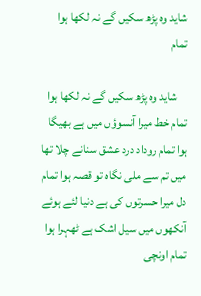شاید وہ پڑھ سکیں گے نہ لکھا ہوا تمام

    شاید وہ پڑھ سکیں گے نہ لکھا ہوا تمام خط میرا آنسوؤں میں ہے بھیگا ہوا تمام روداد درد عشق سنانے چلا تھا میں تم سے ملی نگاہ تو قصہ ہوا تمام دل میرا حسرتوں کی ہے دنیا لئے ہوئے آنکھوں میں سیل اشک ہے ٹھہرا ہوا تمام اونچی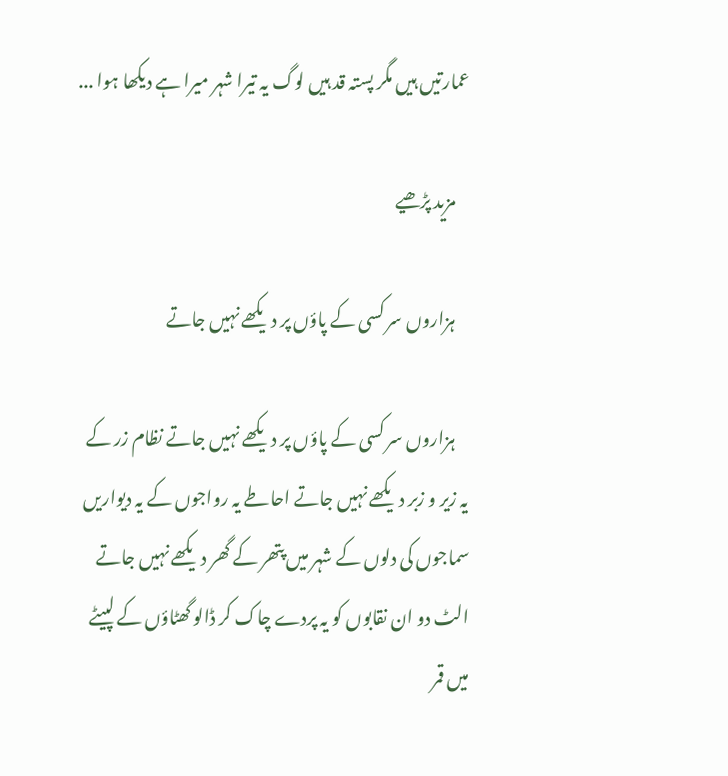عمارتیں ہیں مگر پستہ قد ہیں لوگ یہ تیرا شہر میرا ہے دیکھا ہوا ...

    مزید پڑھیے

    ہزاروں سر کسی کے پاؤں پر دیکھے نہیں جاتے

    ہزاروں سر کسی کے پاؤں پر دیکھے نہیں جاتے نظام زر کے یہ زیر و زبر دیکھے نہیں جاتے احاطے یہ رواجوں کے یہ دیواریں سماجوں کی دلوں کے شہر میں پتھر کے گھر دیکھے نہیں جاتے الٹ دو ان نقابوں کو یہ پردے چاک کر ڈالو گھٹاؤں کے لپیٹے میں قمر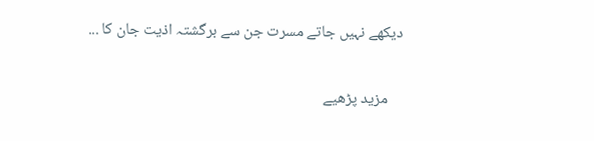دیکھے نہیں جاتے مسرت جن سے برگشتہ اذیت جان کا ...

    مزید پڑھیے